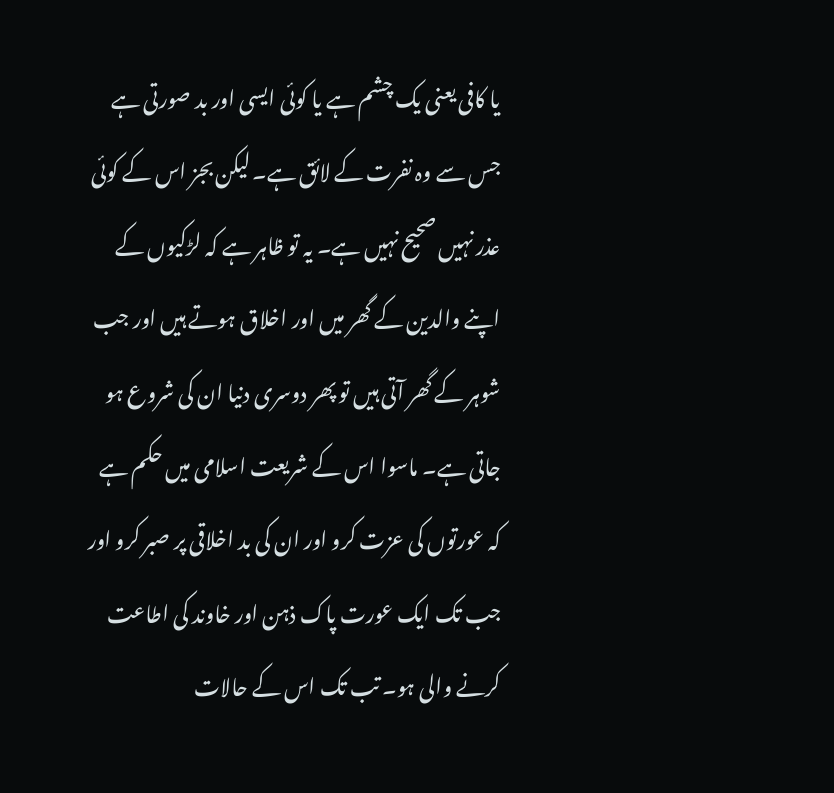یا کافی یعنی یک چشم ہے یا کوئی ایسی اور بد صورتی ہے جس سے وہ نفرت کے لائق ہے۔ لیکن بجز اس کے کوئی عذر نہیں صحیح نہیں ہے۔ یہ تو ظاہر ہے کہ لڑکیوں کے اپنے والدین کے گھر میں اور اخلاق ہوتے ہیں اور جب شوہر کے گھر آتی ہیں تو پھر دوسری دنیا ان کی شروع ہو جاتی ہے۔ ماسوا اس کے شریعت اسلامی میں حکم ہے کہ عورتوں کی عزت کرو اور ان کی بد اخلاقی پر صبر کرو اور جب تک ایک عورت پاک ذہن اور خاوند کی اطاعت کرنے والی ہو۔ تب تک اس کے حالات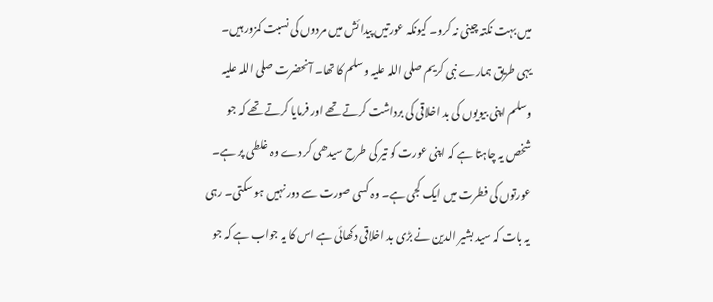میں بہت نکتہ چینی نہ کرو۔ کیونکہ عورتیں پیدا ئش میں مردوں کی نسبت کمزور ہیں۔ یہی طریق ہمارے نبی کریم صلی اللہ علیہ وسلم کا تھا۔ آنحضرت صلی اللہ علیہ وسلم اپنی بیویوں کی بد اخلاقی کی برداشت کرتے تھے اور فرمایا کرتے تھے کہ جو شخص یہ چاہتا ہے کہ اپنی عورت کو تیر کی طرح سیدھی کر دے وہ غلطی پر ہے۔ عورتوں کی فطرت میں ایک کجی ہے۔ وہ کسی صورت سے دور نہیں ہو سکتی۔ رہی یہ بات کہ سید بشیر الدین نے بڑی بد اخلاقی دکھائی ہے اس کا یہ جواب ہے کہ جو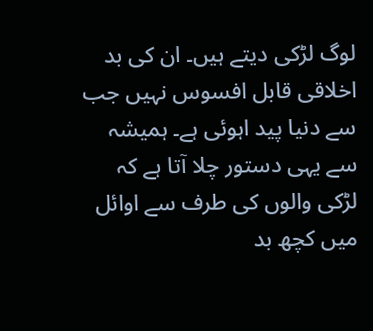لوگ لڑکی دیتے ہیں۔ ان کی بد اخلاقی قابل افسوس نہیں جب سے دنیا پید اہوئی ہے۔ ہمیشہ سے یہی دستور چلا آتا ہے کہ لڑکی والوں کی طرف سے اوائل میں کچھ بد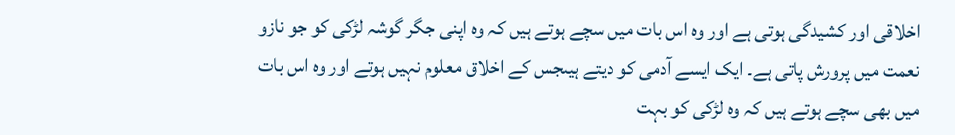اخلاقی اور کشیدگی ہوتی ہے اور وہ اس بات میں سچے ہوتے ہیں کہ وہ اپنی جگر گوشہ لڑکی کو جو نازو نعمت میں پرورش پاتی ہے۔ ایک ایسے آدمی کو دیتے ہیںجس کے اخلاق معلوم نہیں ہوتے اور وہ اس بات میں بھی سچے ہوتے ہیں کہ وہ لڑکی کو بہت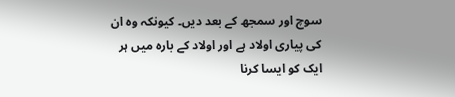سوچ اور سمجھ کے بعد دیں۔ کیونکہ وہ ان کی پیاری اولاد ہے اور اولاد کے بارہ میں ہر ایک کو ایسا کرنا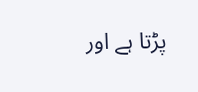پڑتا ہے اور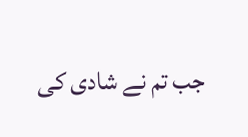جب تم نے شادی کی